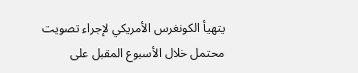يتهيأ الكونغرس الأمريكي لإجراء تصويت محتمل خلال الأسبوع المقبل على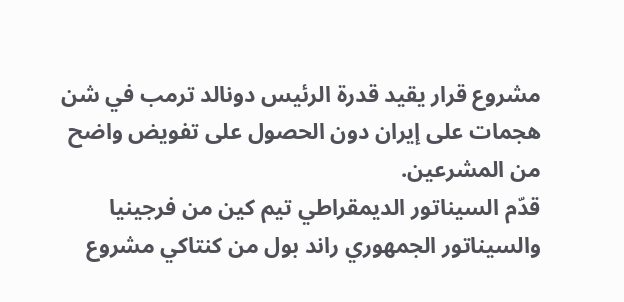مشروع قرار يقيد قدرة الرئيس دونالد ترمب في شن هجمات على إيران دون الحصول على تفويض واضح من المشرعين.
قدّم السيناتور الديمقراطي تيم كين من فرجينيا والسيناتور الجمهوري راند بول من كنتاكي مشروع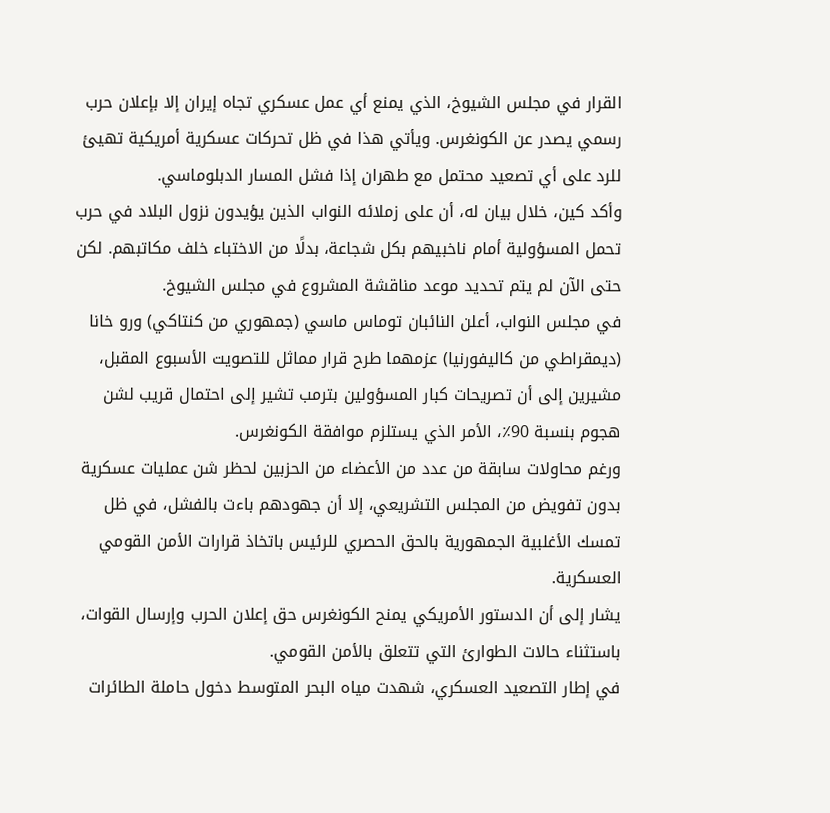القرار في مجلس الشيوخ، الذي يمنع أي عمل عسكري تجاه إيران إلا بإعلان حرب رسمي يصدر عن الكونغرس. ويأتي هذا في ظل تحركات عسكرية أمريكية تهيئ للرد على أي تصعيد محتمل مع طهران إذا فشل المسار الدبلوماسي.
وأكد كين، خلال بيان له، أن على زملائه النواب الذين يؤيدون نزول البلاد في حرب تحمل المسؤولية أمام ناخبيهم بكل شجاعة، بدلًا من الاختباء خلف مكاتبهم. لكن حتى الآن لم يتم تحديد موعد مناقشة المشروع في مجلس الشيوخ.
في مجلس النواب، أعلن النائبان توماس ماسي (جمهوري من كنتاكي) ورو خانا (ديمقراطي من كاليفورنيا) عزمهما طرح قرار مماثل للتصويت الأسبوع المقبل، مشيرين إلى أن تصريحات كبار المسؤولين بترمب تشير إلى احتمال قريب لشن هجوم بنسبة 90٪، الأمر الذي يستلزم موافقة الكونغرس.
ورغم محاولات سابقة من عدد من الأعضاء من الحزبين لحظر شن عمليات عسكرية بدون تفويض من المجلس التشريعي، إلا أن جهودهم باءت بالفشل، في ظل تمسك الأغلبية الجمهورية بالحق الحصري للرئيس باتخاذ قرارات الأمن القومي العسكرية.
يشار إلى أن الدستور الأمريكي يمنح الكونغرس حق إعلان الحرب وإرسال القوات، باستثناء حالات الطوارئ التي تتعلق بالأمن القومي.
في إطار التصعيد العسكري، شهدت مياه البحر المتوسط دخول حاملة الطائرات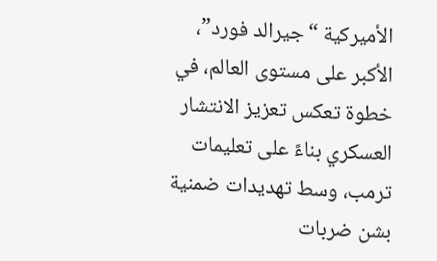الأميركية “جيرالد فورد”، الأكبر على مستوى العالم، في خطوة تعكس تعزيز الانتشار العسكري بناءً على تعليمات ترمب، وسط تهديدات ضمنية بشن ضربات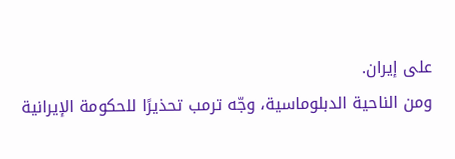على إيران.
ومن الناحية الدبلوماسية، وجّه ترمب تحذيرًا للحكومة الإيرانية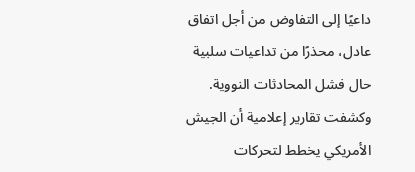داعيًا إلى التفاوض من أجل اتفاق عادل، محذرًا من تداعيات سلبية حال فشل المحادثات النووية.
وكشفت تقارير إعلامية أن الجيش الأمريكي يخطط لتحركات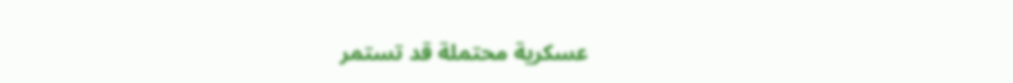عسكرية محتملة قد تستمر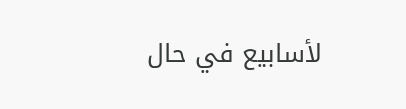لأسابيع في حال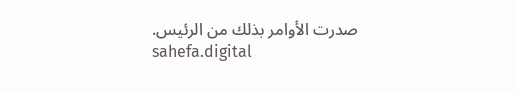صدرت الأوامر بذلك من الرئيس.
sahefa.digital